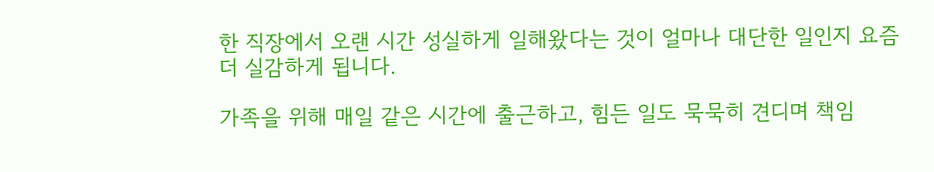한 직장에서 오랜 시간 성실하게 일해왔다는 것이 얼마나 대단한 일인지 요즘 더 실감하게 됩니다.

가족을 위해 매일 같은 시간에 출근하고, 힘든 일도 묵묵히 견디며 책임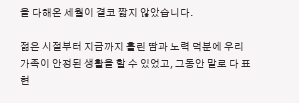을 다해온 세월이 결코 짧지 않았습니다.

젊은 시절부터 지금까지 흘린 땀과 노력 덕분에 우리 가족이 안정된 생활을 할 수 있었고, 그동안 말로 다 표현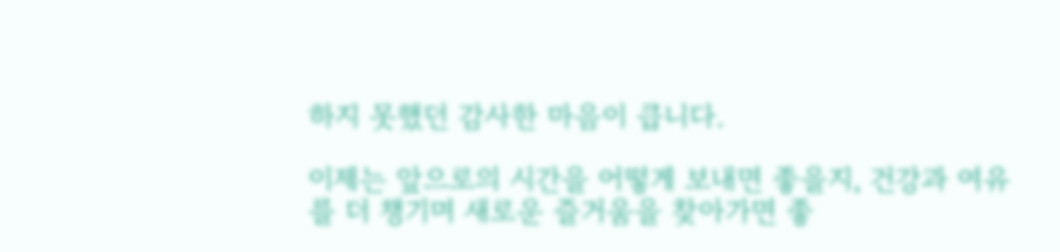하지 못했던 감사한 마음이 큽니다.

이제는 앞으로의 시간을 어떻게 보내면 좋을지, 건강과 여유를 더 챙기며 새로운 즐거움을 찾아가면 좋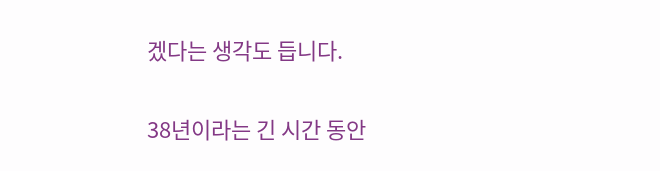겠다는 생각도 듭니다.

38년이라는 긴 시간 동안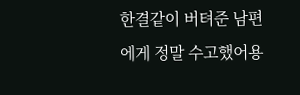한결같이 버텨준 남편에게 정말 수고했어용